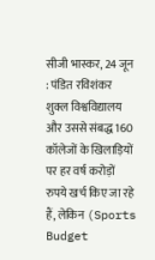सीजी भास्कर, 24 जून : पंडित रविशंकर शुक्ल विश्वविद्यालय और उससे संबद्ध 160 कॉलेजों के खिलाड़ियों पर हर वर्ष करोड़ों रुपये खर्च किए जा रहे हैं, लेकिन (Sports Budget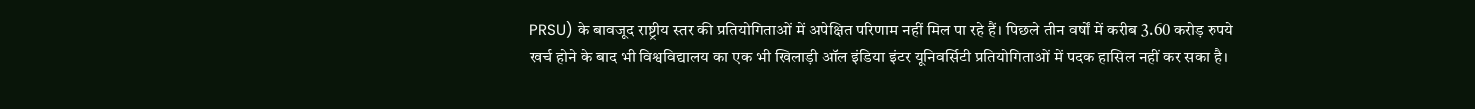PRSU) के बावजूद राष्ट्रीय स्तर की प्रतियोगिताओं में अपेक्षित परिणाम नहीं मिल पा रहे हैं। पिछले तीन वर्षों में करीब 3.60 करोड़ रुपये खर्च होने के बाद भी विश्वविद्यालय का एक भी खिलाड़ी ऑल इंडिया इंटर यूनिवर्सिटी प्रतियोगिताओं में पदक हासिल नहीं कर सका है।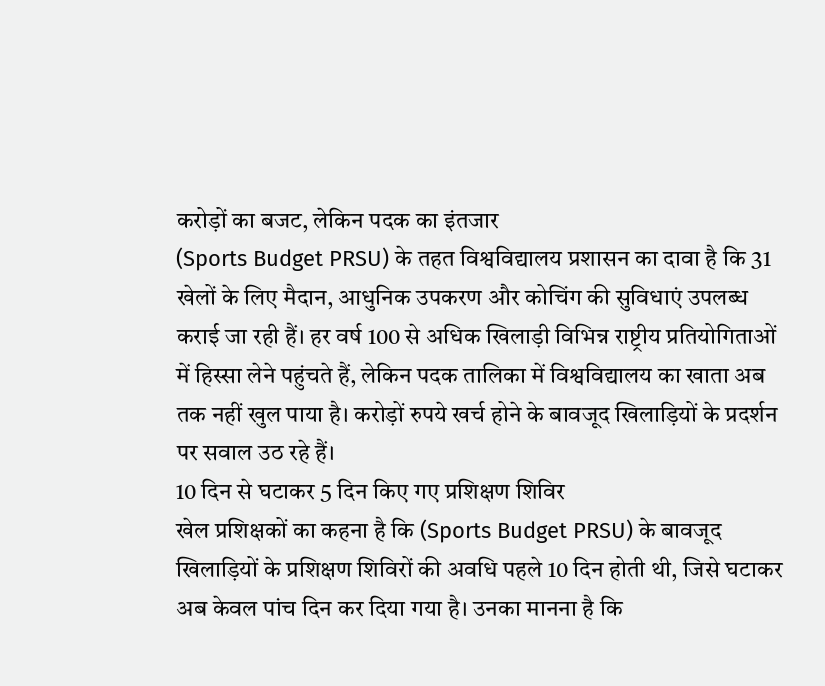करोड़ों का बजट, लेकिन पदक का इंतजार
(Sports Budget PRSU) के तहत विश्वविद्यालय प्रशासन का दावा है कि 31 खेलों के लिए मैदान, आधुनिक उपकरण और कोचिंग की सुविधाएं उपलब्ध कराई जा रही हैं। हर वर्ष 100 से अधिक खिलाड़ी विभिन्न राष्ट्रीय प्रतियोगिताओं में हिस्सा लेने पहुंचते हैं, लेकिन पदक तालिका में विश्वविद्यालय का खाता अब तक नहीं खुल पाया है। करोड़ों रुपये खर्च होने के बावजूद खिलाड़ियों के प्रदर्शन पर सवाल उठ रहे हैं।
10 दिन से घटाकर 5 दिन किए गए प्रशिक्षण शिविर
खेल प्रशिक्षकों का कहना है कि (Sports Budget PRSU) के बावजूद खिलाड़ियों के प्रशिक्षण शिविरों की अवधि पहले 10 दिन होती थी, जिसे घटाकर अब केवल पांच दिन कर दिया गया है। उनका मानना है कि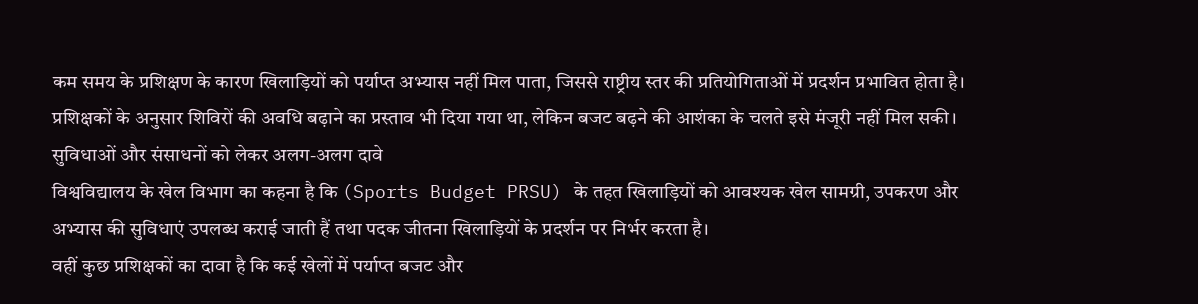कम समय के प्रशिक्षण के कारण खिलाड़ियों को पर्याप्त अभ्यास नहीं मिल पाता, जिससे राष्ट्रीय स्तर की प्रतियोगिताओं में प्रदर्शन प्रभावित होता है।
प्रशिक्षकों के अनुसार शिविरों की अवधि बढ़ाने का प्रस्ताव भी दिया गया था, लेकिन बजट बढ़ने की आशंका के चलते इसे मंजूरी नहीं मिल सकी।
सुविधाओं और संसाधनों को लेकर अलग-अलग दावे
विश्वविद्यालय के खेल विभाग का कहना है कि (Sports Budget PRSU) के तहत खिलाड़ियों को आवश्यक खेल सामग्री, उपकरण और अभ्यास की सुविधाएं उपलब्ध कराई जाती हैं तथा पदक जीतना खिलाड़ियों के प्रदर्शन पर निर्भर करता है।
वहीं कुछ प्रशिक्षकों का दावा है कि कई खेलों में पर्याप्त बजट और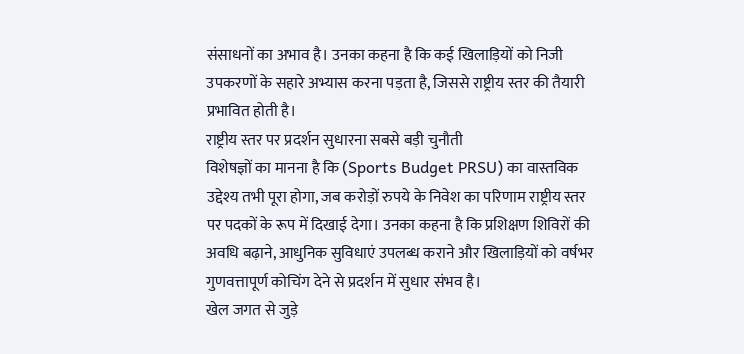संसाधनों का अभाव है। उनका कहना है कि कई खिलाड़ियों को निजी उपकरणों के सहारे अभ्यास करना पड़ता है, जिससे राष्ट्रीय स्तर की तैयारी प्रभावित होती है।
राष्ट्रीय स्तर पर प्रदर्शन सुधारना सबसे बड़ी चुनौती
विशेषज्ञों का मानना है कि (Sports Budget PRSU) का वास्तविक उद्देश्य तभी पूरा होगा, जब करोड़ों रुपये के निवेश का परिणाम राष्ट्रीय स्तर पर पदकों के रूप में दिखाई देगा। उनका कहना है कि प्रशिक्षण शिविरों की अवधि बढ़ाने, आधुनिक सुविधाएं उपलब्ध कराने और खिलाड़ियों को वर्षभर गुणवत्तापूर्ण कोचिंग देने से प्रदर्शन में सुधार संभव है।
खेल जगत से जुड़े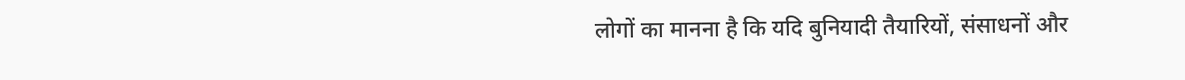लोगों का मानना है कि यदि बुनियादी तैयारियों, संसाधनों और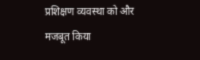प्रशिक्षण व्यवस्था को और मजबूत किया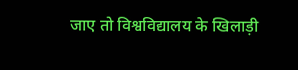जाए तो विश्वविद्यालय के खिलाड़ी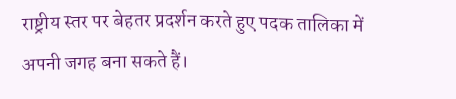राष्ट्रीय स्तर पर बेहतर प्रदर्शन करते हुए पदक तालिका में अपनी जगह बना सकते हैं।